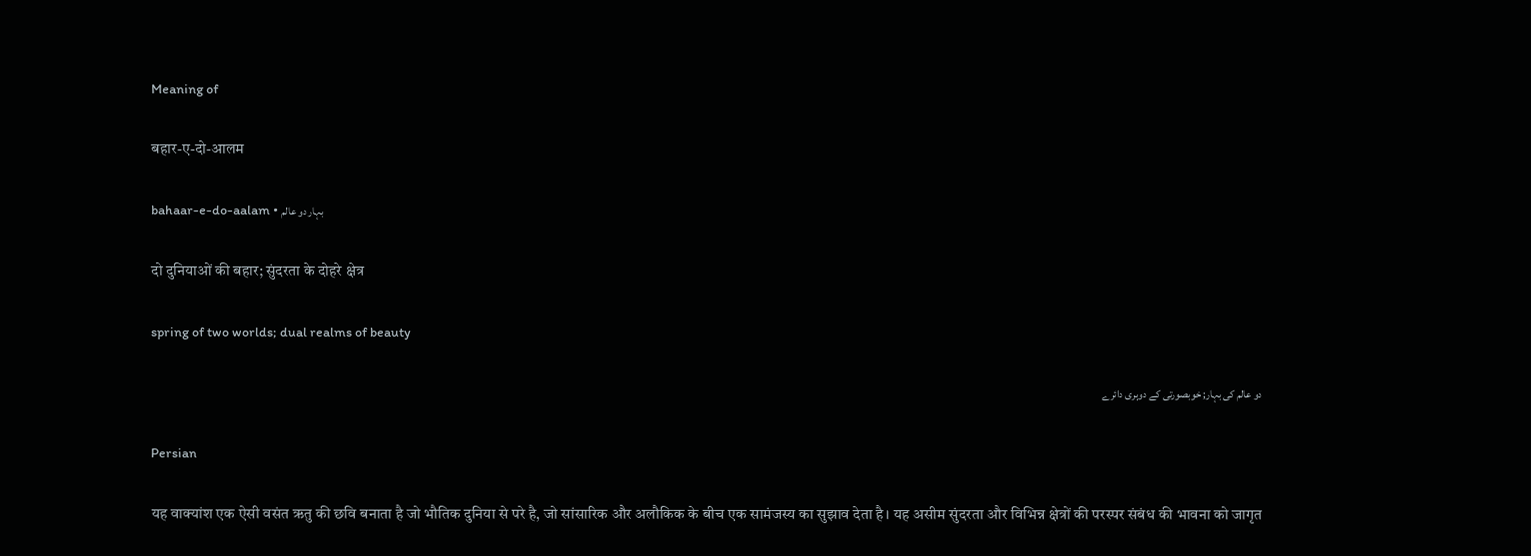Meaning of

बहार-ए-दो-आलम

bahaar-e-do-aalam • بہار دو عالم

दो दुनियाओं की बहार; सुंदरता के दोहरे क्षेत्र

spring of two worlds; dual realms of beauty

دو عالم کی بہار; خوبصورتی کے دوہری دائرے

Persian

यह वाक्यांश एक ऐसी वसंत ऋतु की छवि बनाता है जो भौतिक दुनिया से परे है, जो सांसारिक और अलौकिक के बीच एक सामंजस्य का सुझाव देता है। यह असीम सुंदरता और विभिन्न क्षेत्रों की परस्पर संबंध की भावना को जागृत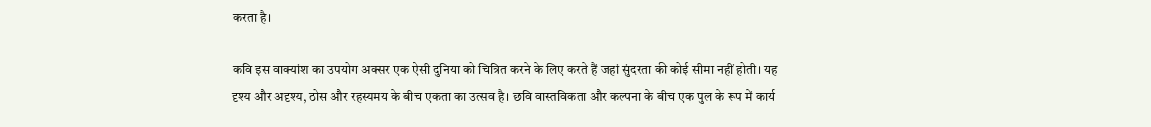करता है।

कवि इस वाक्यांश का उपयोग अक्सर एक ऐसी दुनिया को चित्रित करने के लिए करते हैं जहां सुंदरता की कोई सीमा नहीं होती। यह दृश्य और अदृश्य, ठोस और रहस्यमय के बीच एकता का उत्सव है। छवि वास्तविकता और कल्पना के बीच एक पुल के रूप में कार्य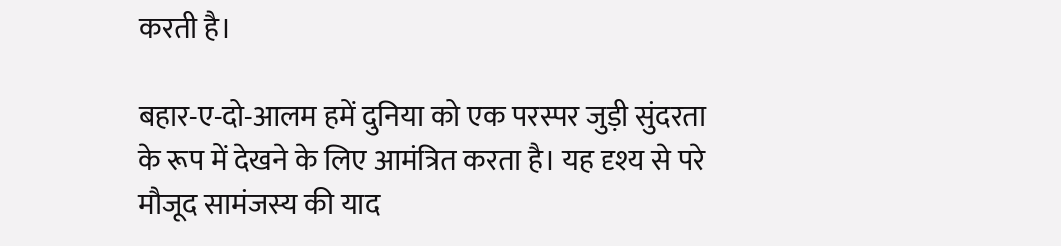करती है।

बहार-ए-दो-आलम हमें दुनिया को एक परस्पर जुड़ी सुंदरता के रूप में देखने के लिए आमंत्रित करता है। यह दृश्य से परे मौजूद सामंजस्य की याद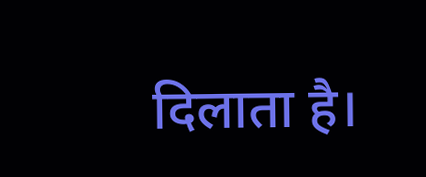दिलाता है।